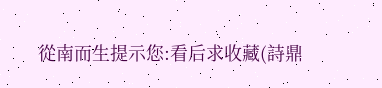從南而生提示您:看后求收藏(詩鼎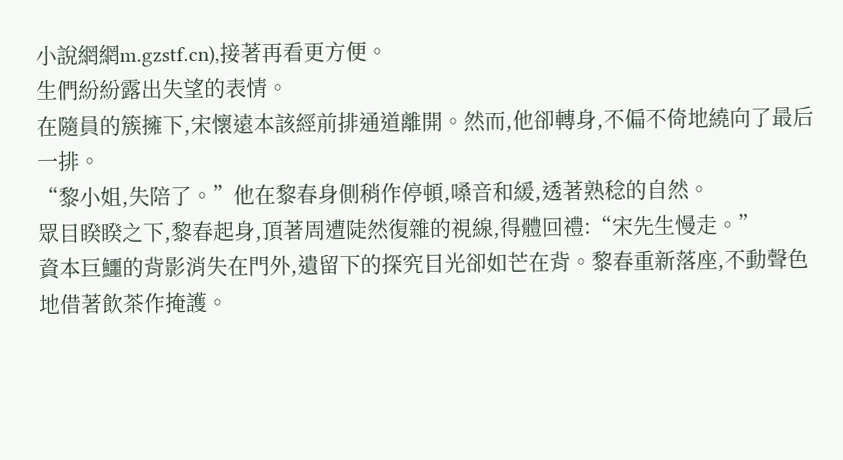小說網網m.gzstf.cn),接著再看更方便。
生們紛紛露出失望的表情。
在隨員的簇擁下,宋懷遠本該經前排通道離開。然而,他卻轉身,不偏不倚地繞向了最后一排。
“黎小姐,失陪了。”他在黎春身側稍作停頓,嗓音和緩,透著熟稔的自然。
眾目睽睽之下,黎春起身,頂著周遭陡然復雜的視線,得體回禮:“宋先生慢走。”
資本巨鱷的背影消失在門外,遺留下的探究目光卻如芒在背。黎春重新落座,不動聲色地借著飲茶作掩護。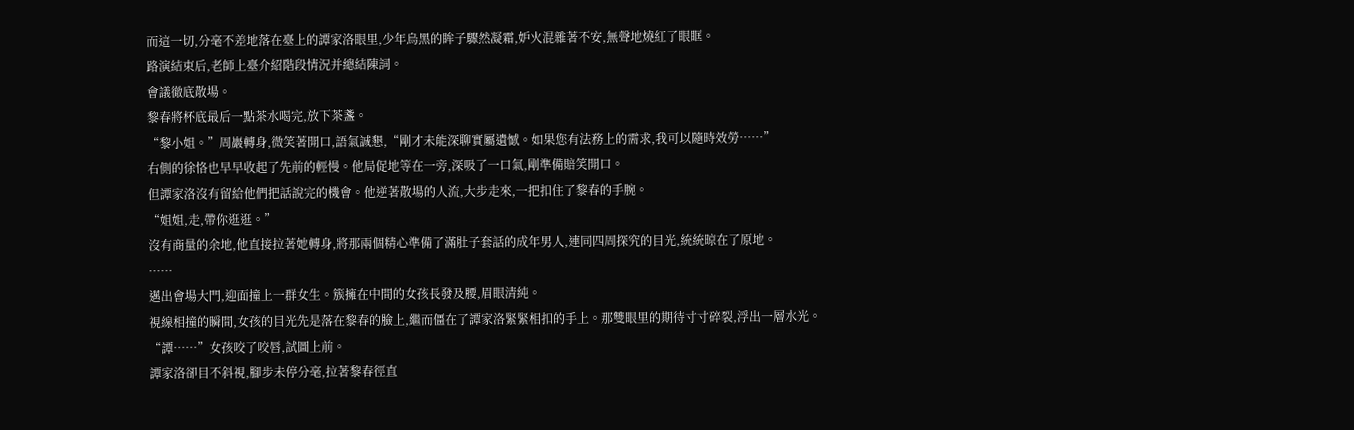而這一切,分毫不差地落在臺上的譚家洛眼里,少年烏黑的眸子驟然凝霜,妒火混雜著不安,無聲地燒紅了眼眶。
路演結束后,老師上臺介紹階段情況并總結陳詞。
會議徹底散場。
黎春將杯底最后一點茶水喝完,放下茶盞。
“黎小姐。”周巖轉身,微笑著開口,語氣誠懇,“剛才未能深聊實屬遺憾。如果您有法務上的需求,我可以隨時效勞……”
右側的徐恪也早早收起了先前的輕慢。他局促地等在一旁,深吸了一口氣,剛準備賠笑開口。
但譚家洛沒有留給他們把話說完的機會。他逆著散場的人流,大步走來,一把扣住了黎春的手腕。
“姐姐,走,帶你逛逛。”
沒有商量的余地,他直接拉著她轉身,將那兩個精心準備了滿肚子套話的成年男人,連同四周探究的目光,統統晾在了原地。
……
邁出會場大門,迎面撞上一群女生。簇擁在中間的女孩長發及腰,眉眼清純。
視線相撞的瞬間,女孩的目光先是落在黎春的臉上,繼而僵在了譚家洛緊緊相扣的手上。那雙眼里的期待寸寸碎裂,浮出一層水光。
“譚……”女孩咬了咬唇,試圖上前。
譚家洛卻目不斜視,腳步未停分毫,拉著黎春徑直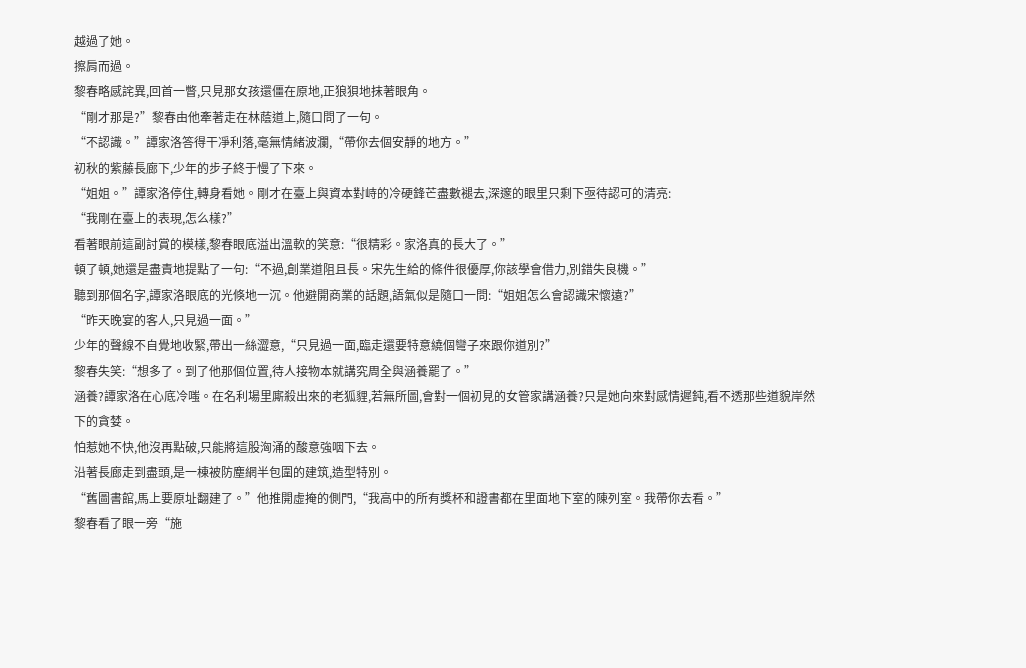越過了她。
擦肩而過。
黎春略感詫異,回首一瞥,只見那女孩還僵在原地,正狼狽地抹著眼角。
“剛才那是?”黎春由他牽著走在林蔭道上,隨口問了一句。
“不認識。”譚家洛答得干凈利落,毫無情緒波瀾,“帶你去個安靜的地方。”
初秋的紫藤長廊下,少年的步子終于慢了下來。
“姐姐。”譚家洛停住,轉身看她。剛才在臺上與資本對峙的冷硬鋒芒盡數褪去,深邃的眼里只剩下亟待認可的清亮:
“我剛在臺上的表現,怎么樣?”
看著眼前這副討賞的模樣,黎春眼底溢出溫軟的笑意:“很精彩。家洛真的長大了。”
頓了頓,她還是盡責地提點了一句:“不過,創業道阻且長。宋先生給的條件很優厚,你該學會借力,別錯失良機。”
聽到那個名字,譚家洛眼底的光倏地一沉。他避開商業的話題,語氣似是隨口一問:“姐姐怎么會認識宋懷遠?”
“昨天晚宴的客人,只見過一面。”
少年的聲線不自覺地收緊,帶出一絲澀意,“只見過一面,臨走還要特意繞個彎子來跟你道別?”
黎春失笑:“想多了。到了他那個位置,待人接物本就講究周全與涵養罷了。”
涵養?譚家洛在心底冷嗤。在名利場里廝殺出來的老狐貍,若無所圖,會對一個初見的女管家講涵養?只是她向來對感情遲鈍,看不透那些道貌岸然下的貪婪。
怕惹她不快,他沒再點破,只能將這股洶涌的酸意強咽下去。
沿著長廊走到盡頭,是一棟被防塵網半包圍的建筑,造型特別。
“舊圖書館,馬上要原址翻建了。”他推開虛掩的側門,“我高中的所有獎杯和證書都在里面地下室的陳列室。我帶你去看。”
黎春看了眼一旁“施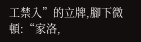工禁入”的立牌,腳下微頓:“家洛,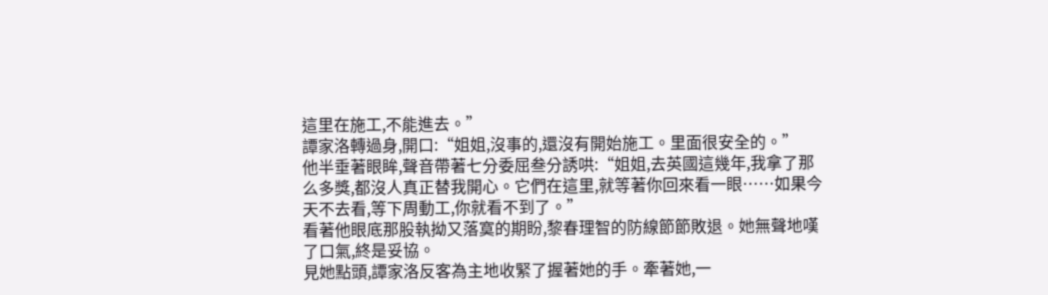這里在施工,不能進去。”
譚家洛轉過身,開口:“姐姐,沒事的,還沒有開始施工。里面很安全的。”
他半垂著眼眸,聲音帶著七分委屈叁分誘哄:“姐姐,去英國這幾年,我拿了那么多獎,都沒人真正替我開心。它們在這里,就等著你回來看一眼……如果今天不去看,等下周動工,你就看不到了。”
看著他眼底那股執拗又落寞的期盼,黎春理智的防線節節敗退。她無聲地嘆了口氣,終是妥協。
見她點頭,譚家洛反客為主地收緊了握著她的手。牽著她,一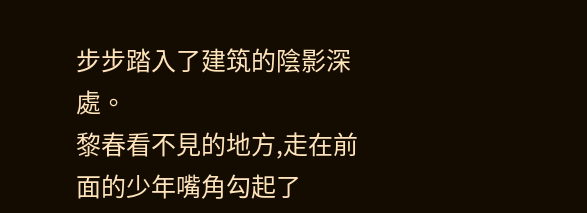步步踏入了建筑的陰影深處。
黎春看不見的地方,走在前面的少年嘴角勾起了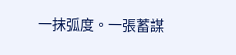一抹弧度。一張蓄謀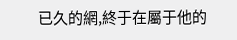已久的網,終于在屬于他的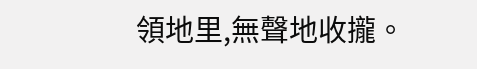領地里,無聲地收攏。